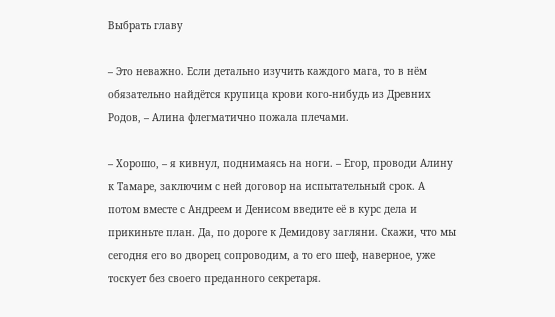Выбрать главу

– Это неважно. Если детально изучить каждого мага, то в нём обязательно найдётся крупица крови кого-нибудь из Древних Родов, – Алина флегматично пожала плечами.

– Хорошо, – я кивнул, поднимаясь на ноги. – Егор, проводи Алину к Тамаре, заключим с ней договор на испытательный срок. А потом вместе с Андреем и Денисом введите её в курс дела и прикиньте план. Да, по дороге к Демидову загляни. Скажи, что мы сегодня его во дворец сопроводим, а то его шеф, наверное, уже тоскует без своего преданного секретаря.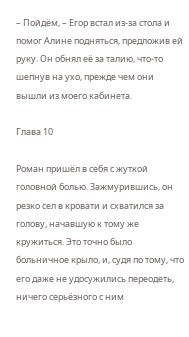– Пойдём, – Егор встал из-за стола и помог Алине подняться, предложив ей руку. Он обнял её за талию, что-то шепнув на ухо, прежде чем они вышли из моего кабинета.

Глава 10

Роман пришёл в себя с жуткой головной болью. Зажмурившись, он резко сел в кровати и схватился за голову, начавшую к тому же кружиться. Это точно было больничное крыло, и, судя по тому, что его даже не удосужились переодеть, ничего серьёзного с ним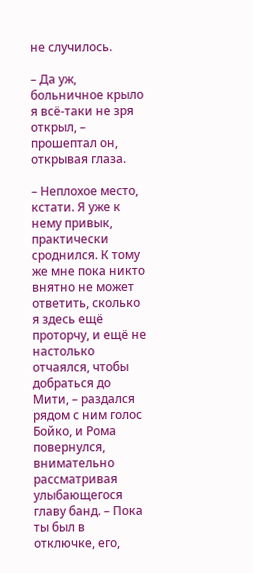не случилось.

– Да уж, больничное крыло я всё-таки не зря открыл, – прошептал он, открывая глаза.

– Неплохое место, кстати. Я уже к нему привык, практически сроднился. К тому же мне пока никто внятно не может ответить, сколько я здесь ещё проторчу, и ещё не настолько отчаялся, чтобы добраться до Мити, – раздался рядом с ним голос Бойко, и Рома повернулся, внимательно рассматривая улыбающегося главу банд. – Пока ты был в отключке, его,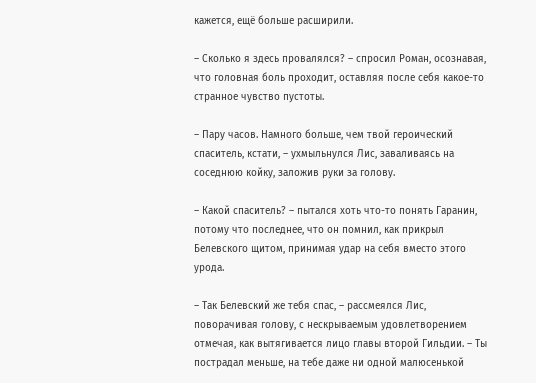кажется, ещё больше расширили.

– Сколько я здесь провалялся? – спросил Роман, осознавая, что головная боль проходит, оставляя после себя какое-то странное чувство пустоты.

– Пару часов. Намного больше, чем твой героический спаситель, кстати, – ухмыльнулся Лис, заваливаясь на соседнюю койку, заложив руки за голову.

– Какой спаситель? – пытался хоть что-то понять Гаранин, потому что последнее, что он помнил, как прикрыл Белевского щитом, принимая удар на себя вместо этого урода.

– Так Белевский же тебя спас, – рассмеялся Лис, поворачивая голову, с нескрываемым удовлетворением отмечая, как вытягивается лицо главы второй Гильдии. – Ты пострадал меньше, на тебе даже ни одной малюсенькой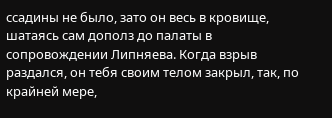ссадины не было, зато он весь в кровище, шатаясь сам дополз до палаты в сопровождении Липняева. Когда взрыв раздался, он тебя своим телом закрыл, так, по крайней мере,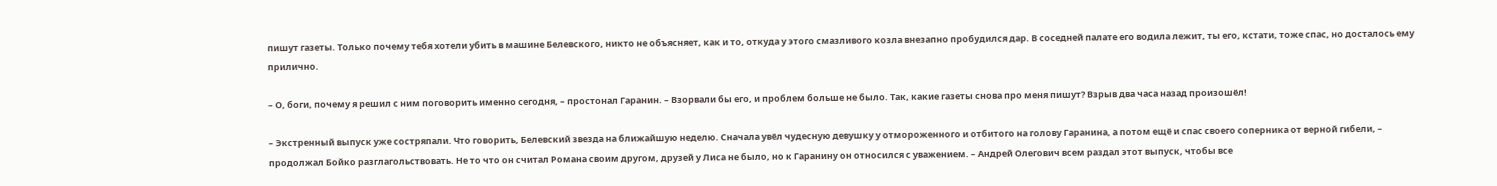пишут газеты. Только почему тебя хотели убить в машине Белевского, никто не объясняет, как и то, откуда у этого смазливого козла внезапно пробудился дар. В соседней палате его водила лежит, ты его, кстати, тоже спас, но досталось ему прилично.

– О, боги, почему я решил с ним поговорить именно сегодня, – простонал Гаранин. – Взорвали бы его, и проблем больше не было. Так, какие газеты снова про меня пишут? Взрыв два часа назад произошёл!

– Экстренный выпуск уже состряпали. Что говорить, Белевский звезда на ближайшую неделю. Сначала увёл чудесную девушку у отмороженного и отбитого на голову Гаранина, а потом ещё и спас своего соперника от верной гибели, – продолжал Бойко разглагольствовать. Не то что он считал Романа своим другом, друзей у Лиса не было, но к Гаранину он относился с уважением. – Андрей Олегович всем раздал этот выпуск, чтобы все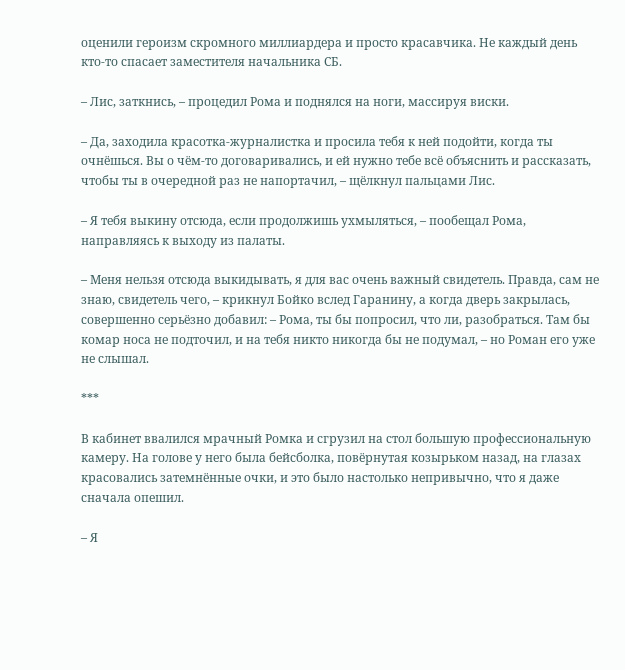оценили героизм скромного миллиардера и просто красавчика. Не каждый день кто-то спасает заместителя начальника СБ.

– Лис, заткнись, – процедил Рома и поднялся на ноги, массируя виски.

– Да, заходила красотка-журналистка и просила тебя к ней подойти, когда ты очнёшься. Вы о чём-то договаривались, и ей нужно тебе всё объяснить и рассказать, чтобы ты в очередной раз не напортачил, – щёлкнул пальцами Лис.

– Я тебя выкину отсюда, если продолжишь ухмыляться, – пообещал Рома, направляясь к выходу из палаты.

– Меня нельзя отсюда выкидывать, я для вас очень важный свидетель. Правда, сам не знаю, свидетель чего, – крикнул Бойко вслед Гаранину, а когда дверь закрылась, совершенно серьёзно добавил: – Рома, ты бы попросил, что ли, разобраться. Там бы комар носа не подточил, и на тебя никто никогда бы не подумал, – но Роман его уже не слышал.

***

В кабинет ввалился мрачный Ромка и сгрузил на стол большую профессиональную камеру. На голове у него была бейсболка, повёрнутая козырьком назад, на глазах красовались затемнённые очки, и это было настолько непривычно, что я даже сначала опешил.

– Я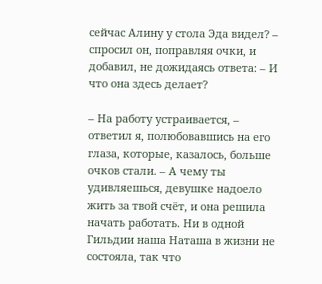сейчас Алину у стола Эда видел? – спросил он, поправляя очки, и добавил, не дожидаясь ответа: – И что она здесь делает?

– На работу устраивается, – ответил я, полюбовавшись на его глаза, которые, казалось, больше очков стали. – А чему ты удивляешься, девушке надоело жить за твой счёт, и она решила начать работать. Ни в одной Гильдии наша Наташа в жизни не состояла, так что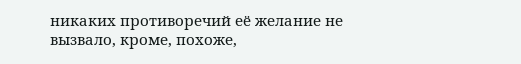никаких противоречий её желание не вызвало, кроме, похоже,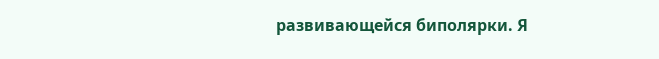развивающейся биполярки. Я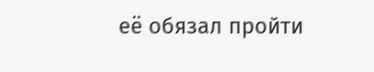её обязал пройти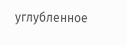углубленное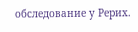обследование у Рерих.